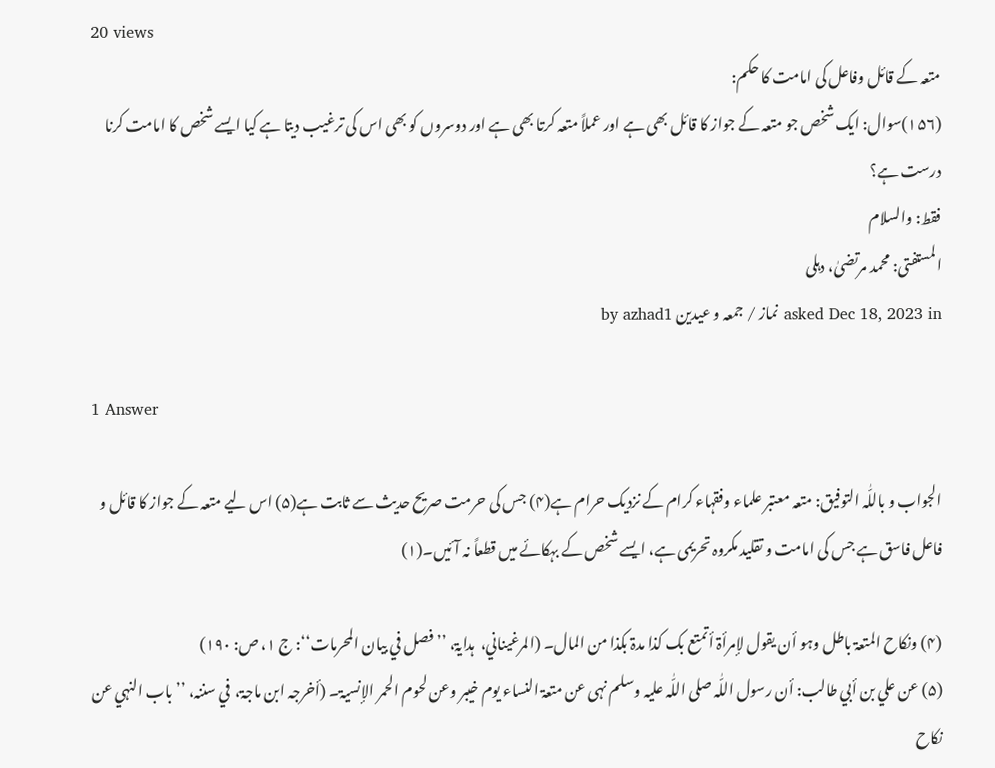20 views
متعہ کے قائل وفاعل کی امامت کا حکم:
(۱۵۶)سوال: ایک شخص جو متعہ کے جواز کا قائل بھی ہے اور عملاً متعہ کرتا بھی ہے اور دوسروں کو بھی اس کی ترغیب دیتا ہے کیا ایسے شخص کا امامت کرنا درست ہے؟
فقط: والسلام
المستفتی: محمد مرتضیٰ، دہلی
asked Dec 18, 2023 in نماز / جمعہ و عیدین by azhad1

1 Answer

الجواب و باللّٰہ التوفیق: متعہ معتبر علماء وفقہاء کرام کے نزدیک حرام ہے(۴) جس کی حرمت صریح حدیث سے ثابت ہے(۵) اس لیے متعہ کے جواز کا قائل و فاعل فاسق ہے جس کی امامت و تقلید مکروہ تحریمی ہے، ایسے شخص کے بہکائے میں قطعاً نہ آئیں۔(۱)

(۴) ونکاح المتعۃ باطل وہو أن یقول لإمرأۃ أتمتع بک کذا مدۃ بکذا من المال۔ (المرغیناني،  ہدایۃ، ’’فصل في بیان المحرمات‘‘: ج ۱، ص: ۱۹۰)
(۵) عن علي بن أبي طالب: أن رسول اللّٰہ صلی اللّٰہ علیہ وسلم نہی عن متعۃ النساء یوم خیبر وعن لحوم الحمر الإنسیۃ۔ (أخرجہ ابن ماجۃ،  في سننہ، ’’باب النہي عن نکاح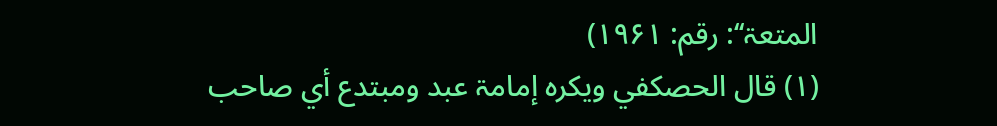المتعۃ‘‘: رقم: ۱۹۶۱)
(۱) قال الحصکفي ویکرہ إمامۃ عبد ومبتدع أي صاحب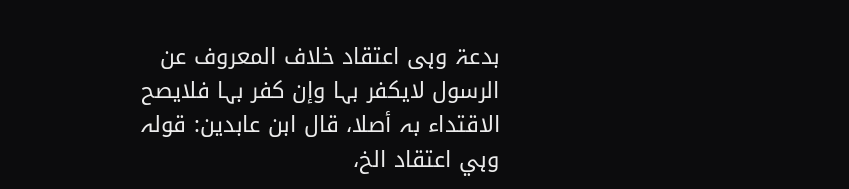بدعۃ وہی اعتقاد خلاف المعروف عن الرسول لایکفر بہا وإن کفر بہا فلایصح الاقتداء بہ أصلا، قال ابن عابدین: قولہ وہي اعتقاد الخ،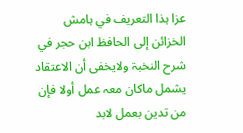عزا ہذا التعریف في ہامش الخزائن إلی الحافظ ابن حجر في شرح النخبۃ ولایخفی أن الاعتقاد یشمل ماکان معہ عمل أولا فإن من تدین بعمل لابد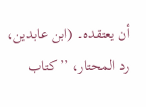أن یعتقدہ۔ (ابن عابدین،  رد المحتار، ’’کتاب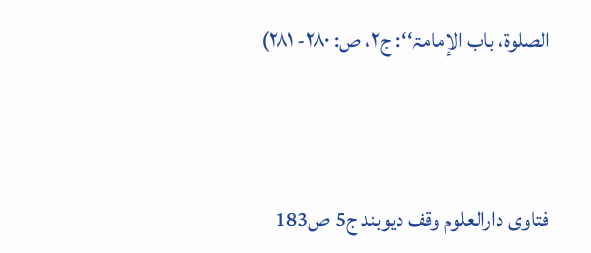الصلوۃ، باب الإمامۃ‘‘: ج۲، ص: ۲۸۰- ۲۸۱)



فتاوی دارالعلوم وقف دیوبند ج5 ص183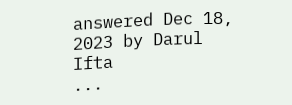answered Dec 18, 2023 by Darul Ifta
...